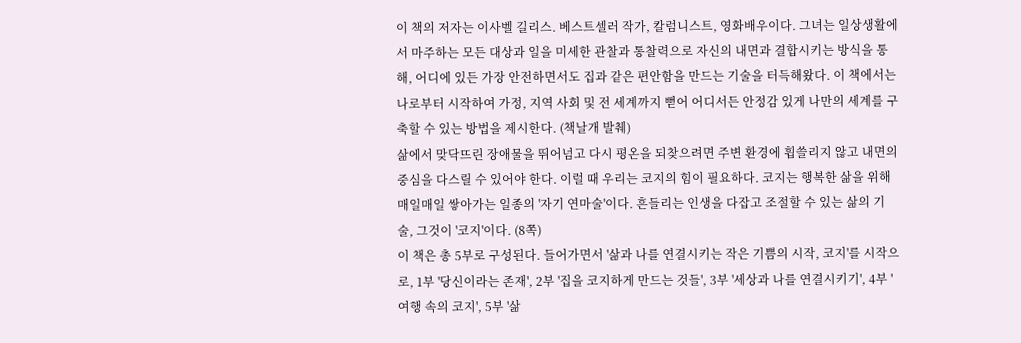이 책의 저자는 이사벨 길리스. 베스트셀러 작가, 칼럼니스트, 영화배우이다. 그녀는 일상생활에서 마주하는 모든 대상과 일을 미세한 관찰과 통찰력으로 자신의 내면과 결합시키는 방식을 통해, 어디에 있든 가장 안전하면서도 집과 같은 편안함을 만드는 기술을 터득해왔다. 이 책에서는 나로부터 시작하여 가정, 지역 사회 및 전 세계까지 뻗어 어디서든 안정감 있게 나만의 세계를 구축할 수 있는 방법을 제시한다. (책날개 발췌)
삶에서 맞닥뜨린 장애물을 뛰어넘고 다시 평온을 되찾으려면 주변 환경에 휩쓸리지 않고 내면의 중심을 다스릴 수 있어야 한다. 이럴 때 우리는 코지의 힘이 필요하다. 코지는 행복한 삶을 위해 매일매일 쌓아가는 일종의 '자기 연마술'이다. 흔들리는 인생을 다잡고 조절할 수 있는 삶의 기술, 그것이 '코지'이다. (8쪽)
이 책은 총 5부로 구성된다. 들어가면서 '삶과 나를 연결시키는 작은 기쁨의 시작, 코지'를 시작으로, 1부 '당신이라는 존재', 2부 '집을 코지하게 만드는 것들', 3부 '세상과 나를 연결시키기', 4부 '여행 속의 코지', 5부 '삶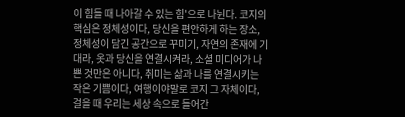이 힘들 때 나아갈 수 있는 힘'으로 나뉜다. 코지의 핵심은 정체성이다, 당신을 편안하게 하는 장소, 정체성이 담긴 공간으로 꾸미기, 자연의 존재에 기대라, 옷과 당신을 연결시켜라, 소셜 미디어가 나쁜 것만은 아니다, 취미는 삶과 나를 연결시키는 작은 기쁨이다, 여행이야말로 코지 그 자체이다, 걸을 때 우리는 세상 속으로 들어간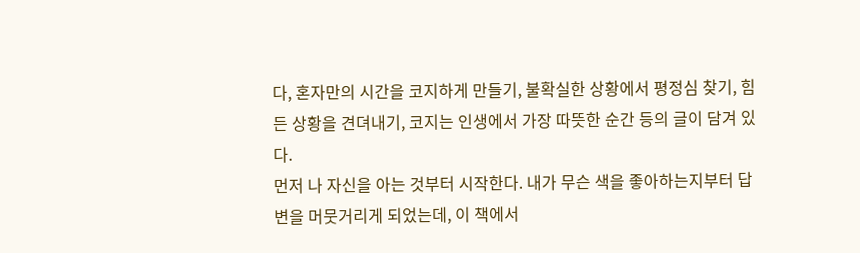다, 혼자만의 시간을 코지하게 만들기, 불확실한 상황에서 평정심 찾기, 힘든 상황을 견뎌내기, 코지는 인생에서 가장 따뜻한 순간 등의 글이 담겨 있다.
먼저 나 자신을 아는 것부터 시작한다. 내가 무슨 색을 좋아하는지부터 답변을 머뭇거리게 되었는데, 이 책에서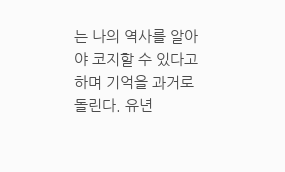는 나의 역사를 알아야 코지할 수 있다고 하며 기억을 과거로 돌린다. 유년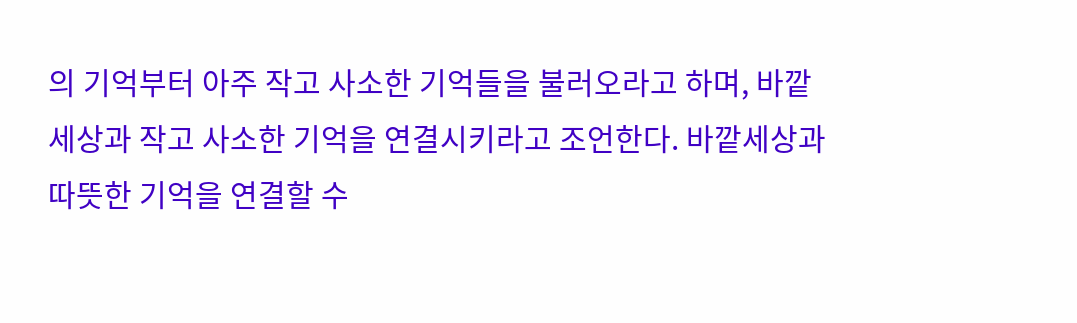의 기억부터 아주 작고 사소한 기억들을 불러오라고 하며, 바깥세상과 작고 사소한 기억을 연결시키라고 조언한다. 바깥세상과 따뜻한 기억을 연결할 수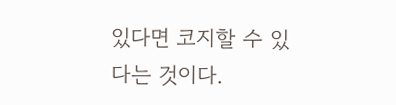있다면 코지할 수 있다는 것이다.